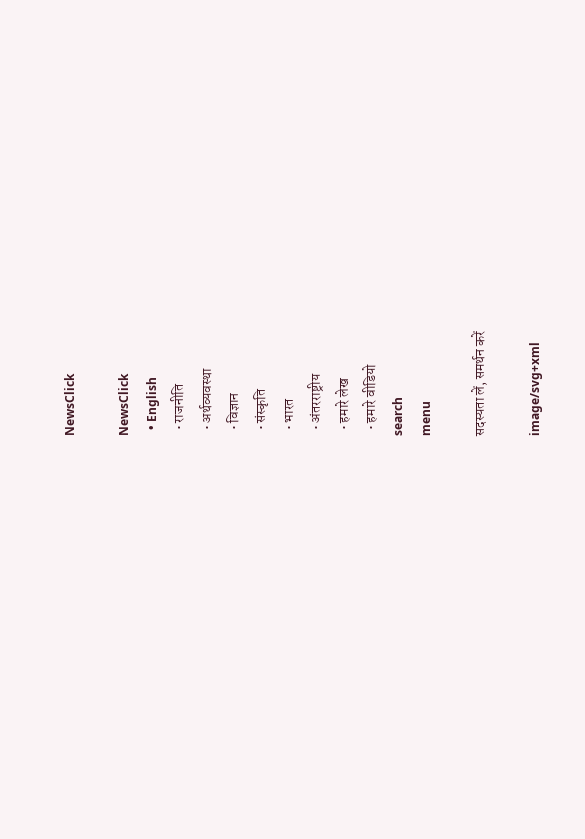NewsClick

NewsClick
  • English
  • राजनीति
  • अर्थव्यवस्था
  • विज्ञान
  • संस्कृति
  • भारत
  • अंतरराष्ट्रीय
  • हमारे लेख
  • हमारे वीडियो
search
menu

सदस्यता लें, समर्थन करें

image/svg+xml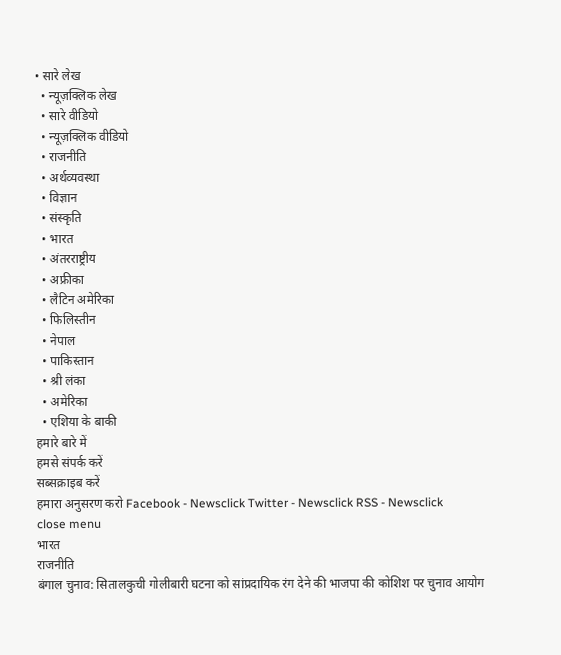• सारे लेख
  • न्यूज़क्लिक लेख
  • सारे वीडियो
  • न्यूज़क्लिक वीडियो
  • राजनीति
  • अर्थव्यवस्था
  • विज्ञान
  • संस्कृति
  • भारत
  • अंतरराष्ट्रीय
  • अफ्रीका
  • लैटिन अमेरिका
  • फिलिस्तीन
  • नेपाल
  • पाकिस्तान
  • श्री लंका
  • अमेरिका
  • एशिया के बाकी
हमारे बारे में
हमसे संपर्क करें
सब्सक्राइब करें
हमारा अनुसरण करो Facebook - Newsclick Twitter - Newsclick RSS - Newsclick
close menu
भारत
राजनीति
बंगाल चुनाव: सितालकुची गोलीबारी घटना को सांप्रदायिक रंग देने की भाजपा की कोशिश पर चुनाव आयोग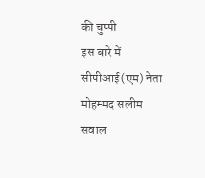की चुप्पी
इस बारे में सीपीआई(एम) नेता मोहम्मद सलीम सवाल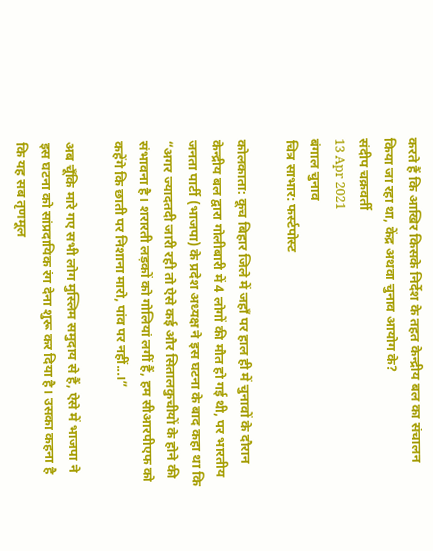करते हैं कि आखिर किसके निर्देश के तहत केन्द्रीय बल का संचालन किया जा रहा था, केंद्र अथवा चुनाव आयोग के?
संदीप चक्रवर्ती
13 Apr 2021
बंगाल चुनाव
चित्र साभार: फर्स्टपोस्ट

कोलकाता: कूच बिहार जिले में जहाँ पर हाल ही में चुनावों के दौरान केन्द्रीय बल द्वारा गोलीबारी में 4 लोगों की मौत हो गई थी, पर भारतीय जनता पार्टी (भाजपा) के प्रदेश अध्यक्ष ने इस घटना के बाद कहा था कि “अगर ज्यादतदी जारी रही तो ऐसे कई और सितालकुचीयों के होने की संभावना है। शरारती लड़कों को गोलियां लगीं हैं, हम सीआरपीएफ को कहेंगे कि छाती पर निशाना मारो, पांव पर नहीं...।”

अब चूँकि मारे गए सभी लोग मुस्लिम समुदाय से हैं, ऐसे में भाजपा ने इस घटना को सांप्रदायिक रंग देना शुरू कर दिया है। उसका कहना है कि यह सब तृणमूल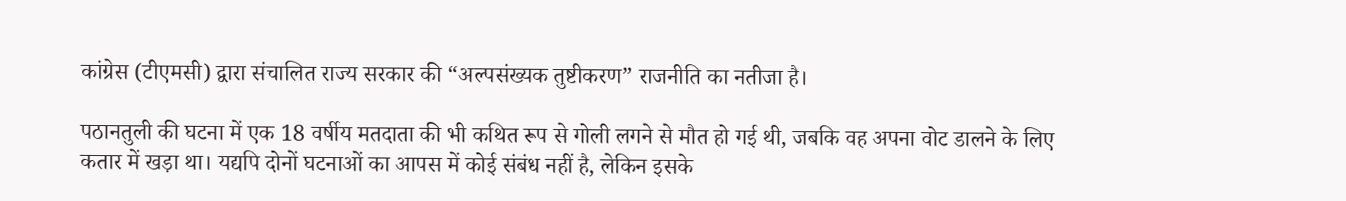कांग्रेस (टीएमसी) द्वारा संचालित राज्य सरकार की “अल्पसंख्यक तुष्टीकरण” राजनीति का नतीजा है।

पठानतुली की घटना में एक 18 वर्षीय मतदाता की भी कथित रूप से गोली लगने से मौत हो गई थी, जबकि वह अपना वोट डालने के लिए कतार में खड़ा था। यद्यपि दोनों घटनाओं का आपस में कोई संबंध नहीं है, लेकिन इसके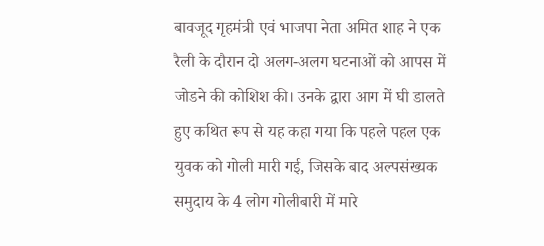बावजूद गृहमंत्री एवं भाजपा नेता अमित शाह ने एक रैली के दौरान दो अलग-अलग घटनाओं को आपस में जोडने की कोशिश की। उनके द्वारा आग में घी डालते हुए कथित रूप से यह कहा गया कि पहले पहल एक युवक को गोली मारी गई, जिसके बाद अल्पसंख्यक समुदाय के 4 लोग गोलीबारी में मारे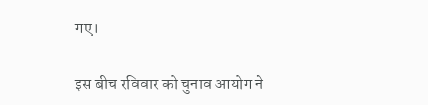गए।

इस बीच रविवार को चुनाव आयोग ने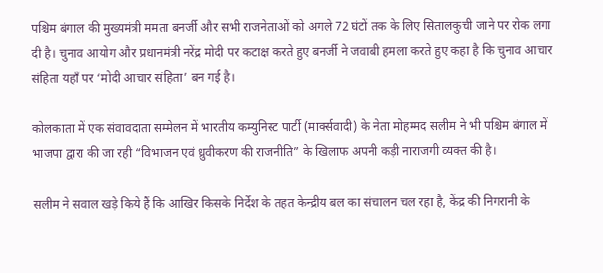पश्चिम बंगाल की मुख्यमंत्री ममता बनर्जी और सभी राजनेताओं को अगले 72 घंटों तक के लिए सितालकुची जाने पर रोक लगा दी है। चुनाव आयोग और प्रधानमंत्री नरेंद्र मोदी पर कटाक्ष करते हुए बनर्जी ने जवाबी हमला करते हुए कहा है कि चुनाव आचार संहिता यहाँ पर ‘मोदी आचार संहिता’ बन गई है।

कोलकाता में एक संवावदाता सम्मेलन में भारतीय कम्युनिस्ट पार्टी (मार्क्सवादी) के नेता मोहम्मद सलीम ने भी पश्चिम बंगाल में भाजपा द्वारा की जा रही “विभाजन एवं ध्रुवीकरण की राजनीति” के खिलाफ अपनी कड़ी नाराजगी व्यक्त की है।

सलीम ने सवाल खड़े किये हैं कि आखिर किसके निर्देश के तहत केन्द्रीय बल का संचालन चल रहा है, केंद्र की निगरानी के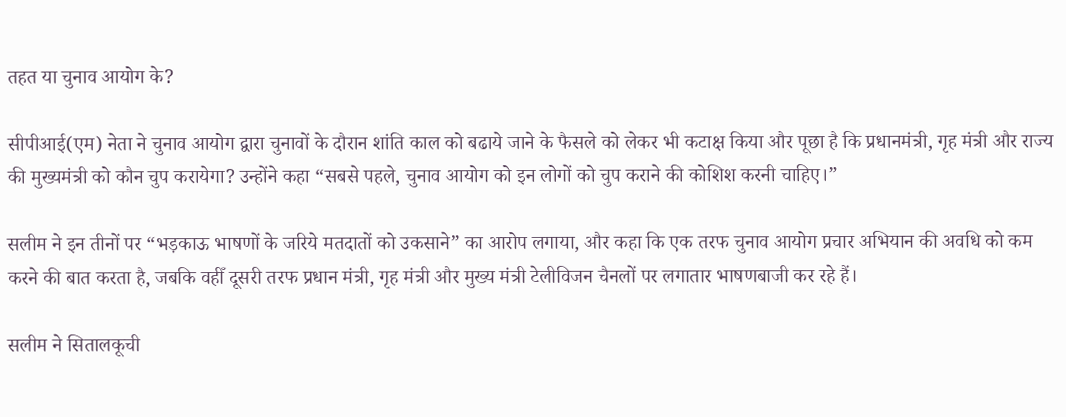तहत या चुनाव आयोग के?

सीपीआई(एम) नेता ने चुनाव आयोग द्वारा चुनावों के दौरान शांति काल को बढाये जाने के फैसले को लेकर भी कटाक्ष किया और पूछा है कि प्रधानमंत्री, गृह मंत्री और राज्य की मुख्यमंत्री को कौन चुप करायेगा? उन्होंने कहा “सबसे पहले, चुनाव आयोग को इन लोगों को चुप कराने की कोशिश करनी चाहिए।”

सलीम ने इन तीनों पर “भड़काऊ भाषणों के जरिये मतदातों को उकसाने” का आरोप लगाया, और कहा कि एक तरफ चुनाव आयोग प्रचार अभियान की अवधि को कम करने की बात करता है, जबकि वहीँ दूसरी तरफ प्रधान मंत्री, गृह मंत्री और मुख्य मंत्री टेलीविजन चैनलों पर लगातार भाषणबाजी कर रहे हैं।

सलीम ने सितालकूची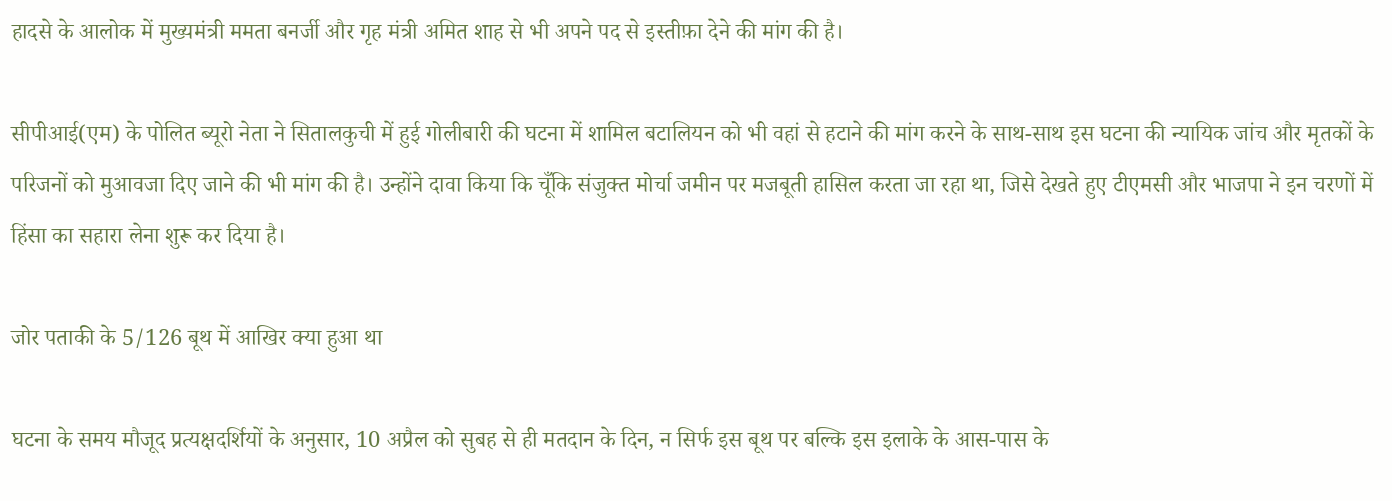हादसे के आलोक में मुख्यमंत्री ममता बनर्जी और गृह मंत्री अमित शाह से भी अपने पद से इस्तीफ़ा देने की मांग की है।

सीपीआई(एम) के पोलित ब्यूरो नेता ने सितालकुची में हुई गोलीबारी की घटना में शामिल बटालियन को भी वहां से हटाने की मांग करने के साथ-साथ इस घटना की न्यायिक जांच और मृतकों के परिजनों को मुआवजा दिए जाने की भी मांग की है। उन्होंने दावा किया कि चूँकि संजुक्त मोर्चा जमीन पर मजबूती हासिल करता जा रहा था, जिसे देखते हुए टीएमसी और भाजपा ने इन चरणों में हिंसा का सहारा लेना शुरू कर दिया है।

जोर पताकी के 5/126 बूथ में आखिर क्या हुआ था

घटना के समय मौजूद प्रत्यक्षदर्शियों के अनुसार, 10 अप्रैल को सुबह से ही मतदान के दिन, न सिर्फ इस बूथ पर बल्कि इस इलाके के आस-पास के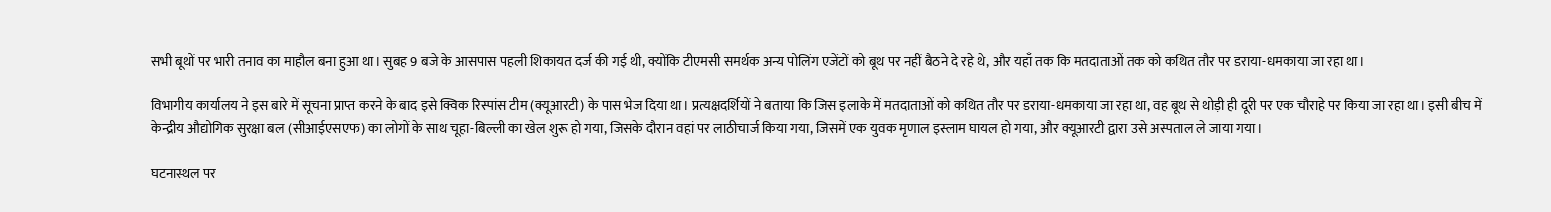सभी बूथों पर भारी तनाव का माहौल बना हुआ था। सुबह 9 बजे के आसपास पहली शिकायत दर्ज की गई थी, क्योंकि टीएमसी समर्थक अन्य पोलिंग एजेंटों को बूथ पर नहीं बैठने दे रहे थे, और यहाँ तक कि मतदाताओं तक को कथित तौर पर डराया-धमकाया जा रहा था।

विभागीय कार्यालय ने इस बारे में सूचना प्राप्त करने के बाद इसे क्विक रिस्पांस टीम (क्यूआरटी) के पास भेज दिया था। प्रत्यक्षदर्शियों ने बताया कि जिस इलाके में मतदाताओं को कथित तौर पर डराया-धमकाया जा रहा था, वह बूथ से थोड़ी ही दूरी पर एक चौराहे पर किया जा रहा था। इसी बीच में केन्द्रीय औद्योगिक सुरक्षा बल (सीआईएसएफ) का लोगों के साथ चूहा-बिल्ली का खेल शुरू हो गया, जिसके दौरान वहां पर लाठीचार्ज किया गया, जिसमें एक युवक मृणाल इस्लाम घायल हो गया, और क्यूआरटी द्वारा उसे अस्पताल ले जाया गया।

घटनास्थल पर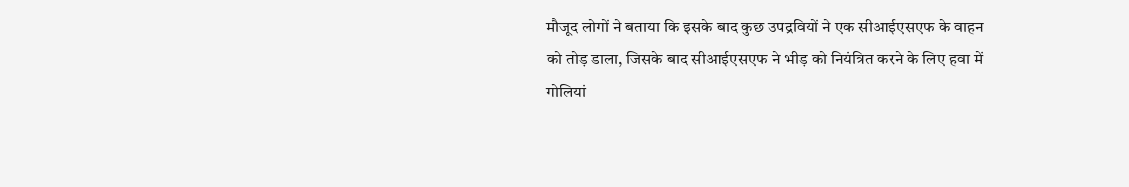मौजूद लोगों ने बताया कि इसके बाद कुछ उपद्रवियों ने एक सीआईएसएफ के वाहन को तोड़ डाला, जिसके बाद सीआईएसएफ ने भीड़ को नियंत्रित करने के लिए हवा में गोलियां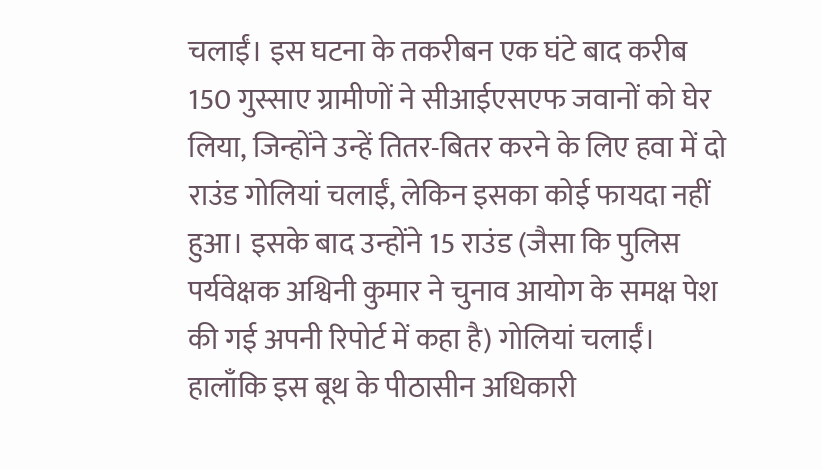चलाईं। इस घटना के तकरीबन एक घंटे बाद करीब 150 गुस्साए ग्रामीणों ने सीआईएसएफ जवानों को घेर लिया, जिन्होंने उन्हें तितर-बितर करने के लिए हवा में दो राउंड गोलियां चलाईं, लेकिन इसका कोई फायदा नहीं हुआ। इसके बाद उन्होंने 15 राउंड (जैसा कि पुलिस पर्यवेक्षक अश्विनी कुमार ने चुनाव आयोग के समक्ष पेश की गई अपनी रिपोर्ट में कहा है) गोलियां चलाईं। हालाँकि इस बूथ के पीठासीन अधिकारी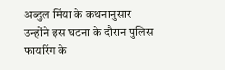अब्दुल मिंया के कथनानुसार उन्होंने इस घटना के दौरान पुलिस फायरिंग के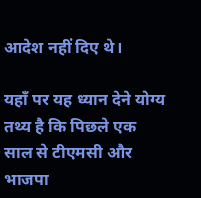आदेश नहीं दिए थे।

यहाँ पर यह ध्यान देने योग्य तथ्य है कि पिछले एक साल से टीएमसी और भाजपा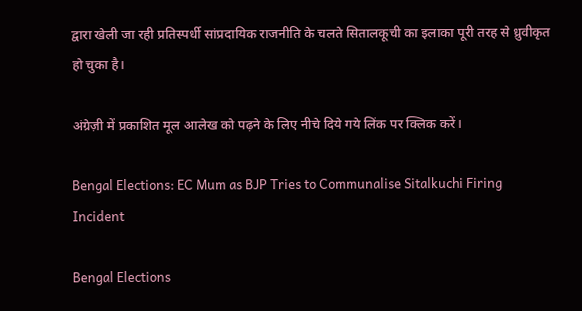द्वारा खेली जा रही प्रतिस्पर्धी सांप्रदायिक राजनीति के चलते सितालकूची का इलाका पूरी तरह से ध्रुवीकृत हो चुका है।

अंग्रेज़ी में प्रकाशित मूल आलेख को पढ़ने के लिए नीचे दिये गये लिंक पर क्लिक करें।

Bengal Elections: EC Mum as BJP Tries to Communalise Sitalkuchi Firing Incident

Bengal Elections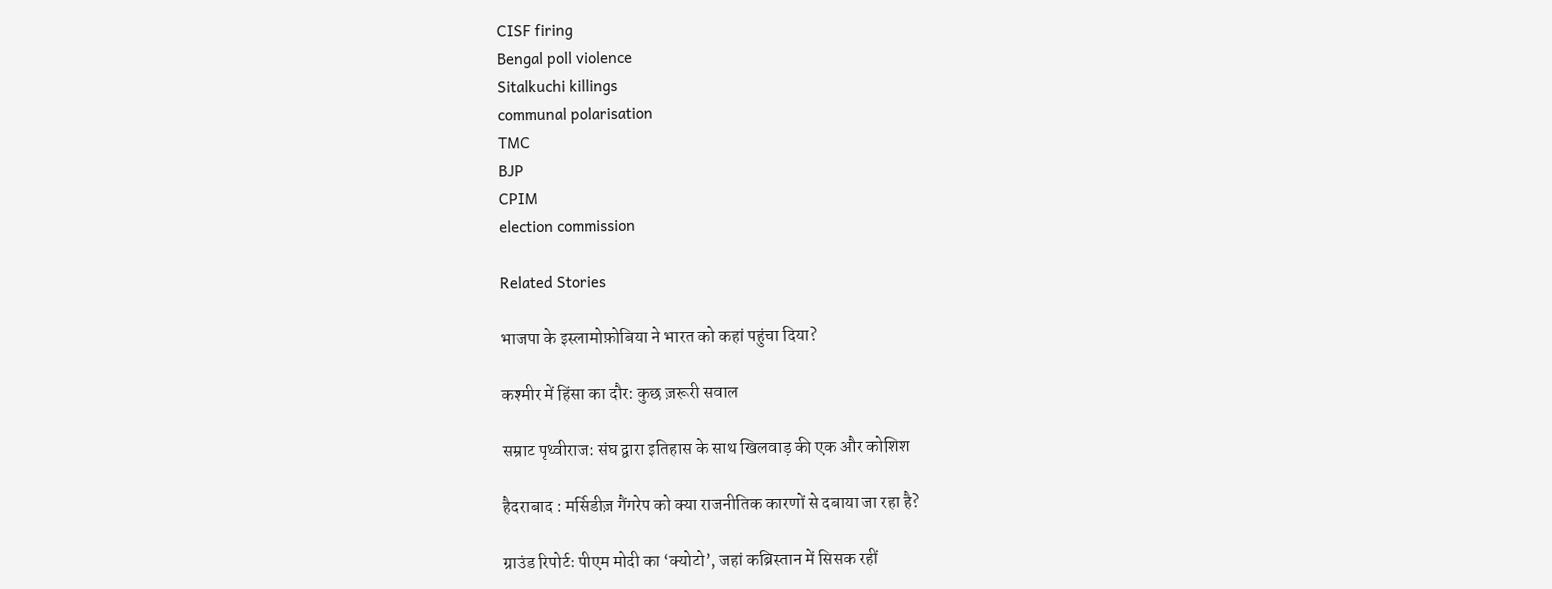CISF firing
Bengal poll violence
Sitalkuchi killings
communal polarisation
TMC
BJP
CPIM
election commission

Related Stories

भाजपा के इस्लामोफ़ोबिया ने भारत को कहां पहुंचा दिया?

कश्मीर में हिंसा का दौर: कुछ ज़रूरी सवाल

सम्राट पृथ्वीराज: संघ द्वारा इतिहास के साथ खिलवाड़ की एक और कोशिश

हैदराबाद : मर्सिडीज़ गैंगरेप को क्या राजनीतिक कारणों से दबाया जा रहा है?

ग्राउंड रिपोर्टः पीएम मोदी का ‘क्योटो’, जहां कब्रिस्तान में सिसक रहीं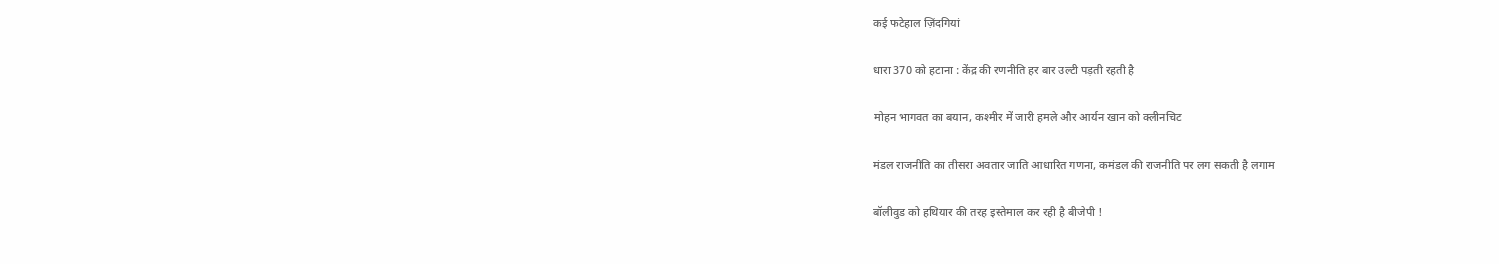कई फटेहाल ज़िंदगियां

धारा 370 को हटाना : केंद्र की रणनीति हर बार उल्टी पड़ती रहती है

मोहन भागवत का बयान, कश्मीर में जारी हमले और आर्यन खान को क्लीनचिट

मंडल राजनीति का तीसरा अवतार जाति आधारित गणना, कमंडल की राजनीति पर लग सकती है लगाम

बॉलीवुड को हथियार की तरह इस्तेमाल कर रही है बीजेपी !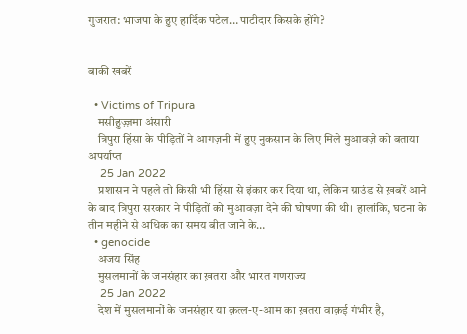गुजरात: भाजपा के हुए हार्दिक पटेल… पाटीदार किसके होंगे?


बाकी खबरें

  • Victims of Tripura
    मसीहुज़्ज़मा अंसारी
    त्रिपुरा हिंसा के पीड़ितों ने आगज़नी में हुए नुकसान के लिए मिले मुआवज़े को बताया अपर्याप्त
    25 Jan 2022
    प्रशासन ने पहले तो किसी भी हिंसा से इंकार कर दिया था, लेकिन ग्राउंड से ख़बरें आने के बाद त्रिपुरा सरकार ने पीड़ितों को मुआवज़ा देने की घोषणा की थी। हालांकि, घटना के तीन महीने से अधिक का समय बीत जाने के…
  • genocide
    अजय सिंह
    मुसलमानों के जनसंहार का ख़तरा और भारत गणराज्य
    25 Jan 2022
    देश में मुसलमानों के जनसंहार या क़त्ल-ए-आम का ख़तरा वाक़ई गंभीर है,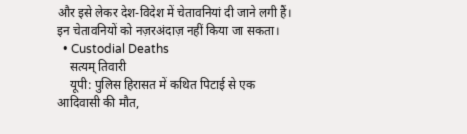और इसे लेकर देश-विदेश में चेतावनियां दी जाने लगी हैं। इन चेतावनियों को नज़रअंदाज़ नहीं किया जा सकता।
  • Custodial Deaths
    सत्यम् तिवारी
    यूपी: पुलिस हिरासत में कथित पिटाई से एक आदिवासी की मौत,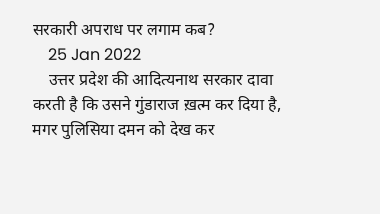सरकारी अपराध पर लगाम कब?
    25 Jan 2022
    उत्तर प्रदेश की आदित्यनाथ सरकार दावा करती है कि उसने गुंडाराज ख़त्म कर दिया है, मगर पुलिसिया दमन को देख कर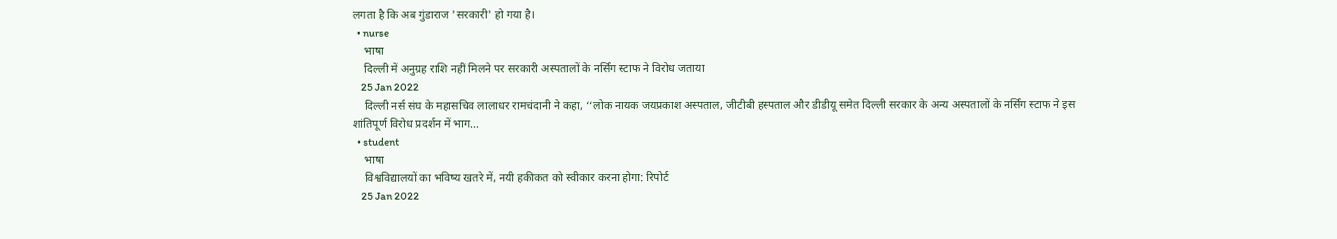लगता है कि अब गुंडाराज 'सरकारी' हो गया है।
  • nurse
    भाषा
    दिल्ली में अनुग्रह राशि नहीं मिलने पर सरकारी अस्पतालों के नर्सिंग स्टाफ ने विरोध जताया
    25 Jan 2022
    दिल्ली नर्स संघ के महासचिव लालाधर रामचंदानी ने कहा, ‘‘लोक नायक जयप्रकाश अस्पताल, जीटीबी हस्पताल और डीडीयू समेत दिल्ली सरकार के अन्य अस्पतालों के नर्सिंग स्टाफ ने इस शांतिपूर्ण विरोध प्रदर्शन में भाग…
  • student
    भाषा
    विश्वविद्यालयों का भविष्य खतरे में, नयी हकीकत को स्वीकार करना होगा: रिपोर्ट
    25 Jan 2022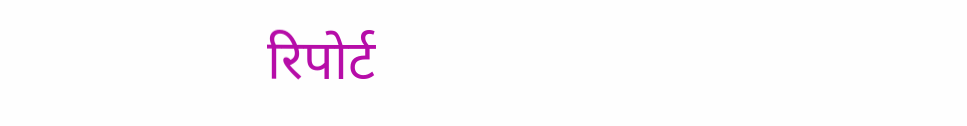रिपोर्ट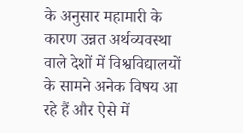के अनुसार महामारी के कारण उन्नत अर्थव्यवस्था वाले देशों में विश्वविद्यालयों के सामने अनेक विषय आ रहे हैं और ऐसे में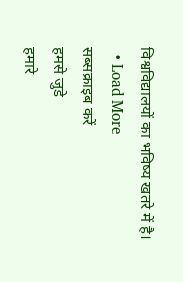विश्वविद्यालयों का भविष्य खतरे में है।
  • Load More
सब्सक्राइब करें
हमसे जुडे
हमारे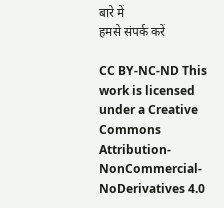बारे में
हमसे संपर्क करें

CC BY-NC-ND This work is licensed under a Creative Commons Attribution-NonCommercial-NoDerivatives 4.0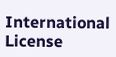International License